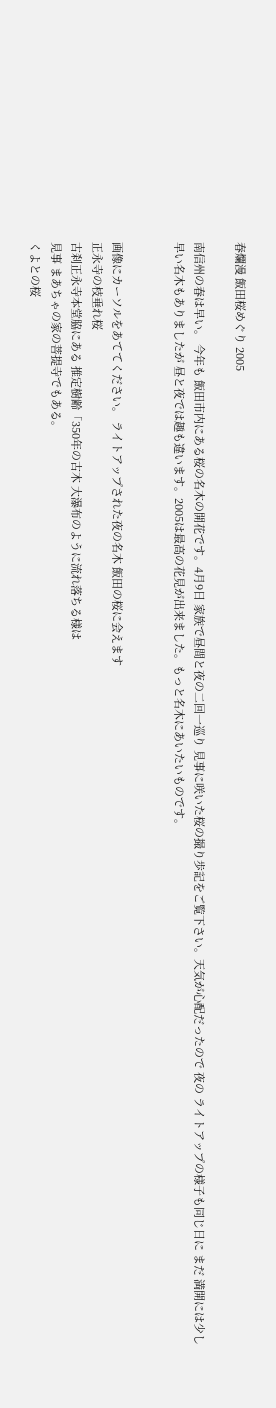春爛漫 飯田桜めぐり 2005

南信州の春は早い。 今年も 飯田市内にある桜の名木の開花です。4月9日 家族で昼間と夜の二回一巡り 見事に咲いた桜の撮り歩記をご覧下さい。天気が心配だったので 夜の ライトアップの様子も同じ日に まだ 満開には少し早い名木もありましたが 昼と夜では趣も違います。2005は最高の花見が出来ました。もっと名木にあいたいものです。


画像にカーソルをあててください。 ライトアップされた夜の名木 飯田の桜に会えます
正永寺の枝垂れ桜
古刹正永寺本堂脇にある 推定樹齢「350年の古木 大瀑布のように流れ落ちる様は
見事 まあちゃの家の菩提寺でもある。
くよとの桜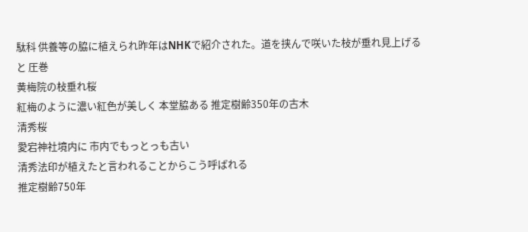駄科 供養等の脇に植えられ昨年はNHKで紹介された。道を挟んで咲いた枝が垂れ見上げると 圧巻
黄梅院の枝垂れ桜
紅梅のように濃い紅色が美しく 本堂脇ある 推定樹齢350年の古木
清秀桜
愛宕神社境内に 市内でもっとっも古い
清秀法印が植えたと言われることからこう呼ばれる
推定樹齢750年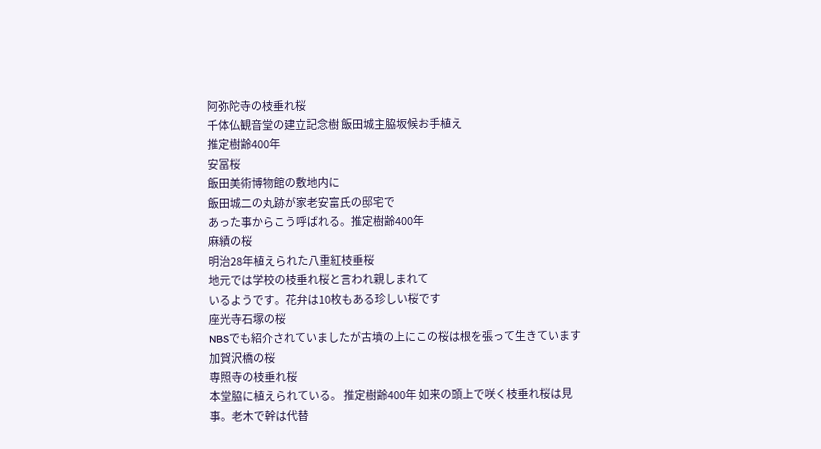阿弥陀寺の枝垂れ桜
千体仏観音堂の建立記念樹 飯田城主脇坂候お手植え
推定樹齢400年
安冨桜
飯田美術博物館の敷地内に
飯田城二の丸跡が家老安富氏の邸宅で
あった事からこう呼ばれる。推定樹齢400年
麻績の桜
明治28年植えられた八重紅枝垂桜
地元では学校の枝垂れ桜と言われ親しまれて
いるようです。花弁は10枚もある珍しい桜です
座光寺石塚の桜
NBSでも紹介されていましたが古墳の上にこの桜は根を張って生きています
加賀沢橋の桜
専照寺の枝垂れ桜
本堂脇に植えられている。 推定樹齢400年 如来の頭上で咲く枝垂れ桜は見事。老木で幹は代替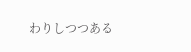わりしつつある